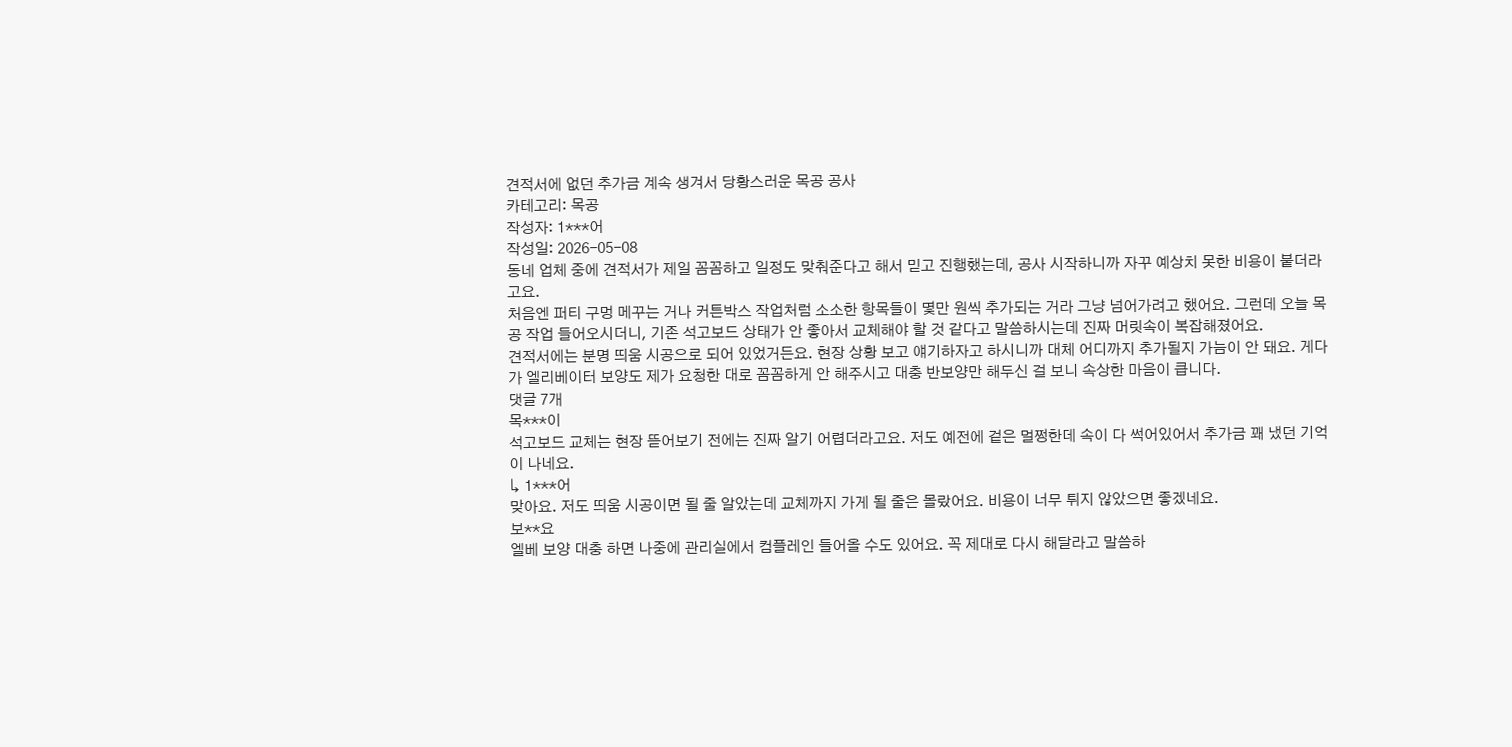견적서에 없던 추가금 계속 생겨서 당황스러운 목공 공사
카테고리: 목공
작성자: 1***어
작성일: 2026-05-08
동네 업체 중에 견적서가 제일 꼼꼼하고 일정도 맞춰준다고 해서 믿고 진행했는데, 공사 시작하니까 자꾸 예상치 못한 비용이 붙더라고요.
처음엔 퍼티 구멍 메꾸는 거나 커튼박스 작업처럼 소소한 항목들이 몇만 원씩 추가되는 거라 그냥 넘어가려고 했어요. 그런데 오늘 목공 작업 들어오시더니, 기존 석고보드 상태가 안 좋아서 교체해야 할 것 같다고 말씀하시는데 진짜 머릿속이 복잡해졌어요.
견적서에는 분명 띄움 시공으로 되어 있었거든요. 현장 상황 보고 얘기하자고 하시니까 대체 어디까지 추가될지 가늠이 안 돼요. 게다가 엘리베이터 보양도 제가 요청한 대로 꼼꼼하게 안 해주시고 대충 반보양만 해두신 걸 보니 속상한 마음이 큽니다.
댓글 7개
목***이
석고보드 교체는 현장 뜯어보기 전에는 진짜 알기 어렵더라고요. 저도 예전에 겉은 멀쩡한데 속이 다 썩어있어서 추가금 꽤 냈던 기억이 나네요.
↳ 1***어
맞아요. 저도 띄움 시공이면 될 줄 알았는데 교체까지 가게 될 줄은 몰랐어요. 비용이 너무 튀지 않았으면 좋겠네요.
보**요
엘베 보양 대충 하면 나중에 관리실에서 컴플레인 들어올 수도 있어요. 꼭 제대로 다시 해달라고 말씀하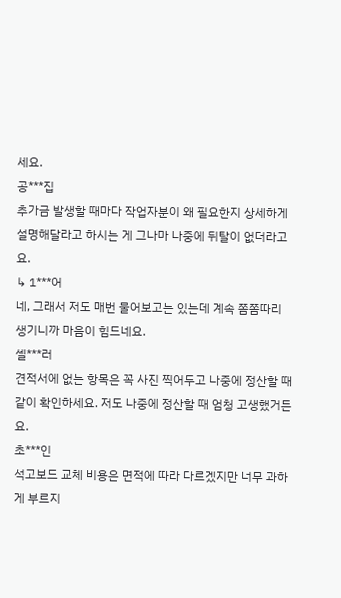세요.
공***집
추가금 발생할 때마다 작업자분이 왜 필요한지 상세하게 설명해달라고 하시는 게 그나마 나중에 뒤탈이 없더라고요.
↳ 1***어
네, 그래서 저도 매번 물어보고는 있는데 계속 쫌쫌따리 생기니까 마음이 힘드네요.
셀***러
견적서에 없는 항목은 꼭 사진 찍어두고 나중에 정산할 때 같이 확인하세요. 저도 나중에 정산할 때 엄청 고생했거든요.
초***인
석고보드 교체 비용은 면적에 따라 다르겠지만 너무 과하게 부르지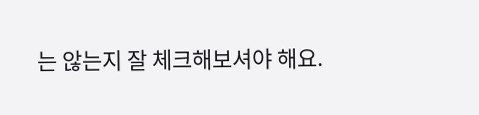는 않는지 잘 체크해보셔야 해요.